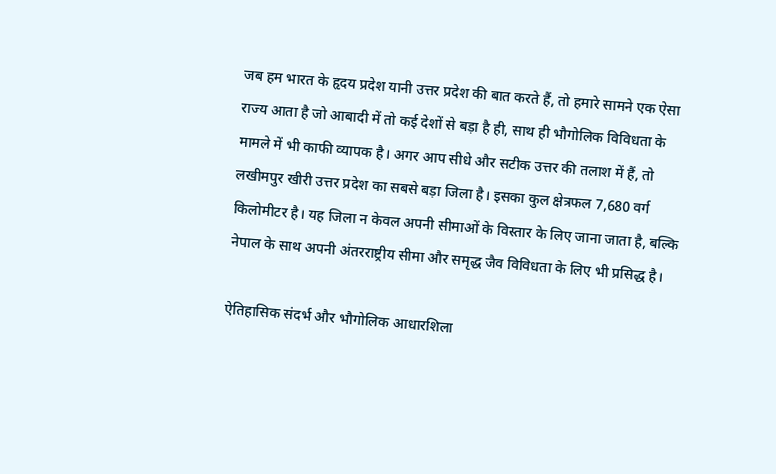जब हम भारत के हृदय प्रदेश यानी उत्तर प्रदेश की बात करते हैं, तो हमारे सामने एक ऐसा राज्य आता है जो आबादी में तो कई देशों से बड़ा है ही, साथ ही भौगोलिक विविधता के मामले में भी काफी व्यापक है। अगर आप सीधे और सटीक उत्तर की तलाश में हैं, तो लखीमपुर खीरी उत्तर प्रदेश का सबसे बड़ा जिला है। इसका कुल क्षेत्रफल 7,680 वर्ग किलोमीटर है। यह जिला न केवल अपनी सीमाओं के विस्तार के लिए जाना जाता है, बल्कि नेपाल के साथ अपनी अंतरराष्ट्रीय सीमा और समृद्ध जैव विविधता के लिए भी प्रसिद्ध है।

ऐतिहासिक संदर्भ और भौगोलिक आधारशिला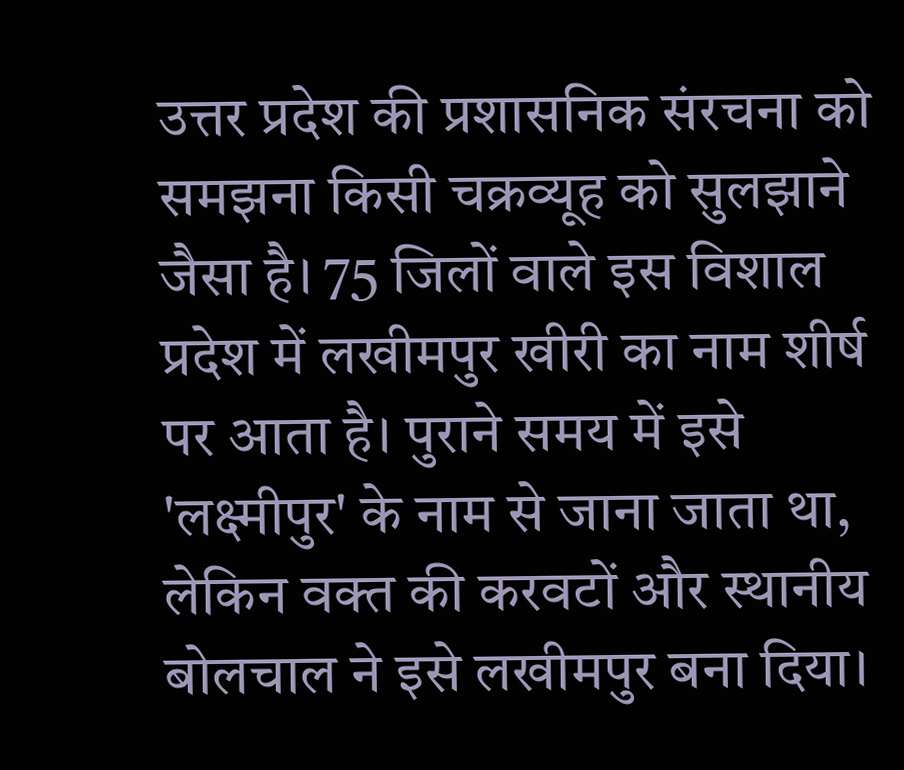उत्तर प्रदेश की प्रशासनिक संरचना को समझना किसी चक्रव्यूह को सुलझाने जैसा है। 75 जिलों वाले इस विशाल प्रदेश में लखीमपुर खीरी का नाम शीर्ष पर आता है। पुराने समय में इसे 'लक्ष्मीपुर' के नाम से जाना जाता था, लेकिन वक्त की करवटों और स्थानीय बोलचाल ने इसे लखीमपुर बना दिया।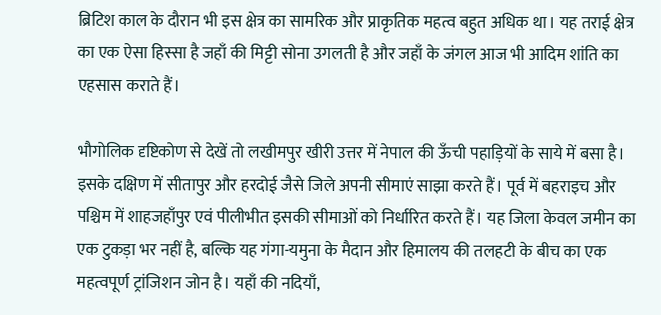ब्रिटिश काल के दौरान भी इस क्षेत्र का सामरिक और प्राकृतिक महत्व बहुत अधिक था। यह तराई क्षेत्र का एक ऐसा हिस्सा है जहाँ की मिट्टी सोना उगलती है और जहाँ के जंगल आज भी आदिम शांति का एहसास कराते हैं।

भौगोलिक दृष्टिकोण से देखें तो लखीमपुर खीरी उत्तर में नेपाल की ऊँची पहाड़ियों के साये में बसा है। इसके दक्षिण में सीतापुर और हरदोई जैसे जिले अपनी सीमाएं साझा करते हैं। पूर्व में बहराइच और पश्चिम में शाहजहाँपुर एवं पीलीभीत इसकी सीमाओं को निर्धारित करते हैं। यह जिला केवल जमीन का एक टुकड़ा भर नहीं है, बल्कि यह गंगा-यमुना के मैदान और हिमालय की तलहटी के बीच का एक महत्वपूर्ण ट्रांजिशन जोन है। यहाँ की नदियाँ,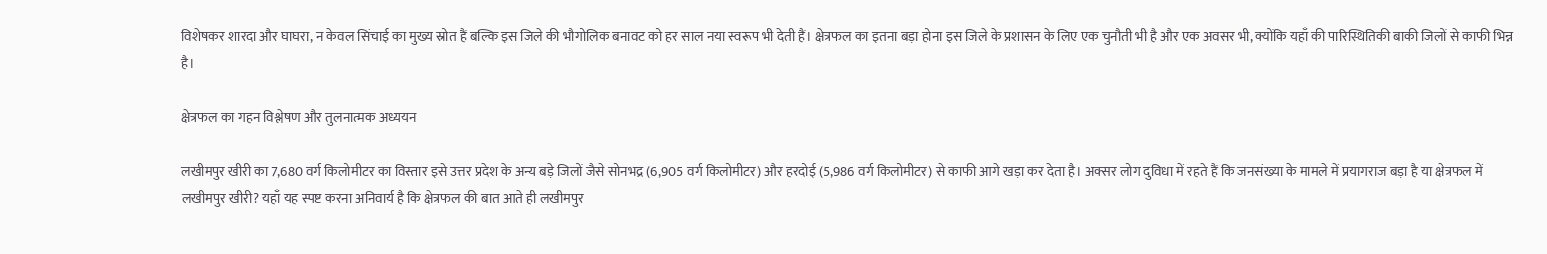विशेषकर शारदा और घाघरा, न केवल सिंचाई का मुख्य स्रोत हैं बल्कि इस जिले की भौगोलिक बनावट को हर साल नया स्वरूप भी देती हैं। क्षेत्रफल का इतना बड़ा होना इस जिले के प्रशासन के लिए एक चुनौती भी है और एक अवसर भी, क्योंकि यहाँ की पारिस्थितिकी बाकी जिलों से काफी भिन्न है।

क्षेत्रफल का गहन विश्लेषण और तुलनात्मक अध्ययन

लखीमपुर खीरी का 7,680 वर्ग किलोमीटर का विस्तार इसे उत्तर प्रदेश के अन्य बड़े जिलों जैसे सोनभद्र (6,905 वर्ग किलोमीटर) और हरदोई (5,986 वर्ग किलोमीटर) से काफी आगे खड़ा कर देता है। अक्सर लोग दुविधा में रहते हैं कि जनसंख्या के मामले में प्रयागराज बड़ा है या क्षेत्रफल में लखीमपुर खीरी? यहाँ यह स्पष्ट करना अनिवार्य है कि क्षेत्रफल की बात आते ही लखीमपुर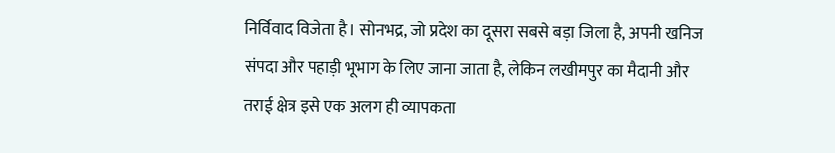निर्विवाद विजेता है। सोनभद्र, जो प्रदेश का दूसरा सबसे बड़ा जिला है, अपनी खनिज संपदा और पहाड़ी भूभाग के लिए जाना जाता है, लेकिन लखीमपुर का मैदानी और तराई क्षेत्र इसे एक अलग ही व्यापकता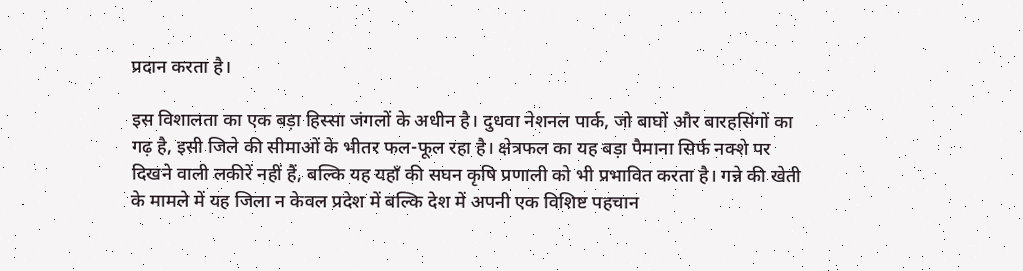प्रदान करता है।

इस विशालता का एक बड़ा हिस्सा जंगलों के अधीन है। दुधवा नेशनल पार्क, जो बाघों और बारहसिंगों का गढ़ है, इसी जिले की सीमाओं के भीतर फल-फूल रहा है। क्षेत्रफल का यह बड़ा पैमाना सिर्फ नक्शे पर दिखने वाली लकीरें नहीं हैं, बल्कि यह यहाँ की सघन कृषि प्रणाली को भी प्रभावित करता है। गन्ने की खेती के मामले में यह जिला न केवल प्रदेश में बल्कि देश में अपनी एक विशिष्ट पहचान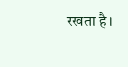रखता है।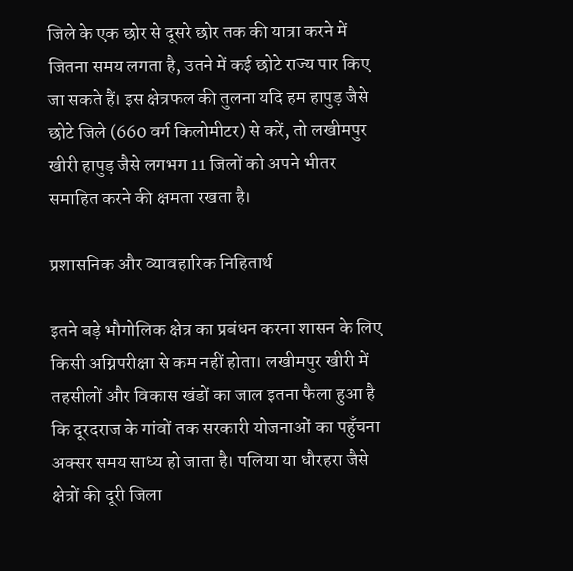जिले के एक छोर से दूसरे छोर तक की यात्रा करने में जितना समय लगता है, उतने में कई छोटे राज्य पार किए जा सकते हैं। इस क्षेत्रफल की तुलना यदि हम हापुड़ जैसे छोटे जिले (660 वर्ग किलोमीटर) से करें, तो लखीमपुर खीरी हापुड़ जैसे लगभग 11 जिलों को अपने भीतर समाहित करने की क्षमता रखता है।

प्रशासनिक और व्यावहारिक निहितार्थ

इतने बड़े भौगोलिक क्षेत्र का प्रबंधन करना शासन के लिए किसी अग्निपरीक्षा से कम नहीं होता। लखीमपुर खीरी में तहसीलों और विकास खंडों का जाल इतना फैला हुआ है कि दूरदराज के गांवों तक सरकारी योजनाओं का पहुँचना अक्सर समय साध्य हो जाता है। पलिया या धौरहरा जैसे क्षेत्रों की दूरी जिला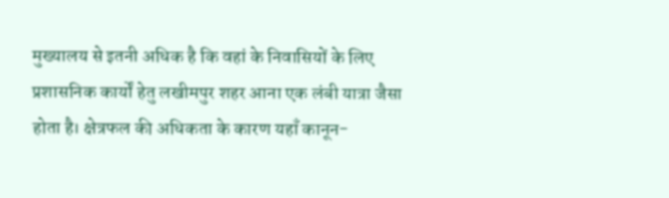मुख्यालय से इतनी अधिक है कि वहां के निवासियों के लिए प्रशासनिक कार्यों हेतु लखीमपुर शहर आना एक लंबी यात्रा जैसा होता है। क्षेत्रफल की अधिकता के कारण यहाँ कानून-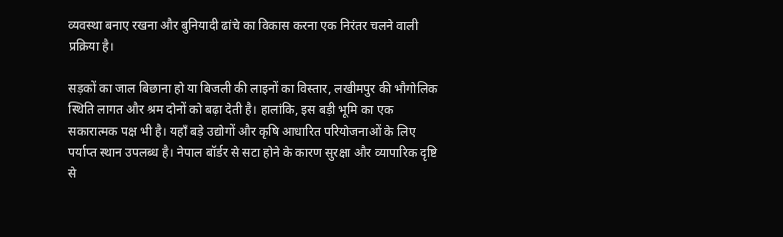व्यवस्था बनाए रखना और बुनियादी ढांचे का विकास करना एक निरंतर चलने वाली प्रक्रिया है।

सड़कों का जाल बिछाना हो या बिजली की लाइनों का विस्तार, लखीमपुर की भौगोलिक स्थिति लागत और श्रम दोनों को बढ़ा देती है। हालांकि, इस बड़ी भूमि का एक सकारात्मक पक्ष भी है। यहाँ बड़े उद्योगों और कृषि आधारित परियोजनाओं के लिए पर्याप्त स्थान उपलब्ध है। नेपाल बॉर्डर से सटा होने के कारण सुरक्षा और व्यापारिक दृष्टि से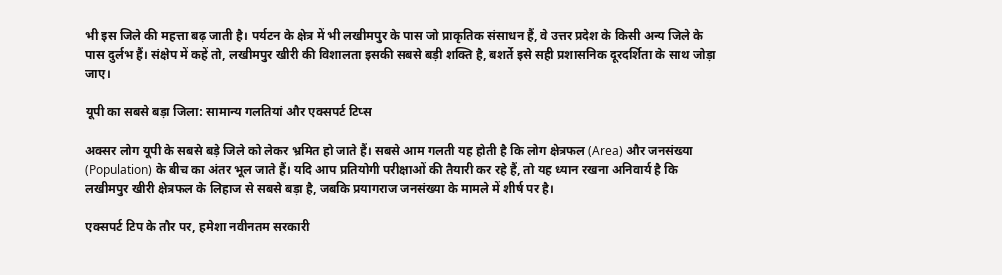भी इस जिले की महत्ता बढ़ जाती है। पर्यटन के क्षेत्र में भी लखीमपुर के पास जो प्राकृतिक संसाधन हैं, वे उत्तर प्रदेश के किसी अन्य जिले के पास दुर्लभ हैं। संक्षेप में कहें तो, लखीमपुर खीरी की विशालता इसकी सबसे बड़ी शक्ति है, बशर्ते इसे सही प्रशासनिक दूरदर्शिता के साथ जोड़ा जाए।

यूपी का सबसे बड़ा जिला: सामान्य गलतियां और एक्सपर्ट टिप्स

अक्सर लोग यूपी के सबसे बड़े जिले को लेकर भ्रमित हो जाते हैं। सबसे आम गलती यह होती है कि लोग क्षेत्रफल (Area) और जनसंख्या (Population) के बीच का अंतर भूल जाते हैं। यदि आप प्रतियोगी परीक्षाओं की तैयारी कर रहे हैं, तो यह ध्यान रखना अनिवार्य है कि लखीमपुर खीरी क्षेत्रफल के लिहाज से सबसे बड़ा है, जबकि प्रयागराज जनसंख्या के मामले में शीर्ष पर है।

एक्सपर्ट टिप के तौर पर, हमेशा नवीनतम सरकारी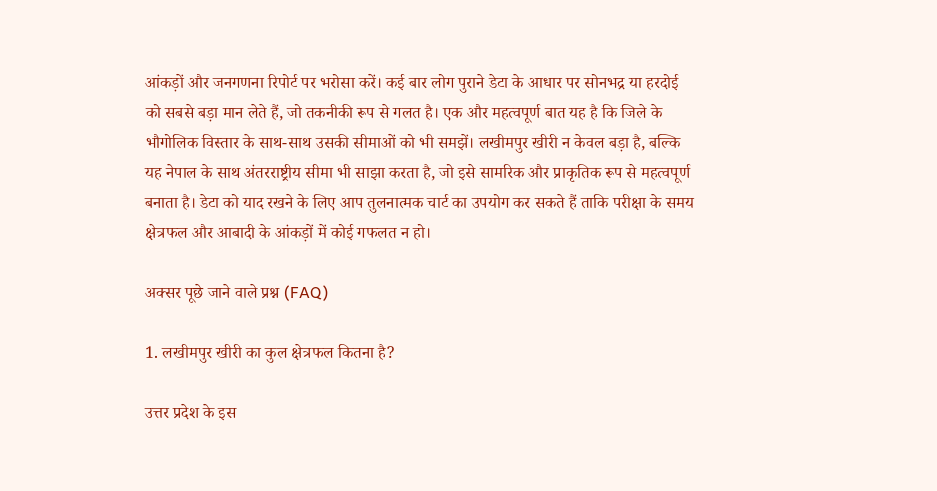आंकड़ों और जनगणना रिपोर्ट पर भरोसा करें। कई बार लोग पुराने डेटा के आधार पर सोनभद्र या हरदोई को सबसे बड़ा मान लेते हैं, जो तकनीकी रूप से गलत है। एक और महत्वपूर्ण बात यह है कि जिले के भौगोलिक विस्तार के साथ-साथ उसकी सीमाओं को भी समझें। लखीमपुर खीरी न केवल बड़ा है, बल्कि यह नेपाल के साथ अंतरराष्ट्रीय सीमा भी साझा करता है, जो इसे सामरिक और प्राकृतिक रूप से महत्वपूर्ण बनाता है। डेटा को याद रखने के लिए आप तुलनात्मक चार्ट का उपयोग कर सकते हैं ताकि परीक्षा के समय क्षेत्रफल और आबादी के आंकड़ों में कोई गफलत न हो।

अक्सर पूछे जाने वाले प्रश्न (FAQ)

1. लखीमपुर खीरी का कुल क्षेत्रफल कितना है?

उत्तर प्रदेश के इस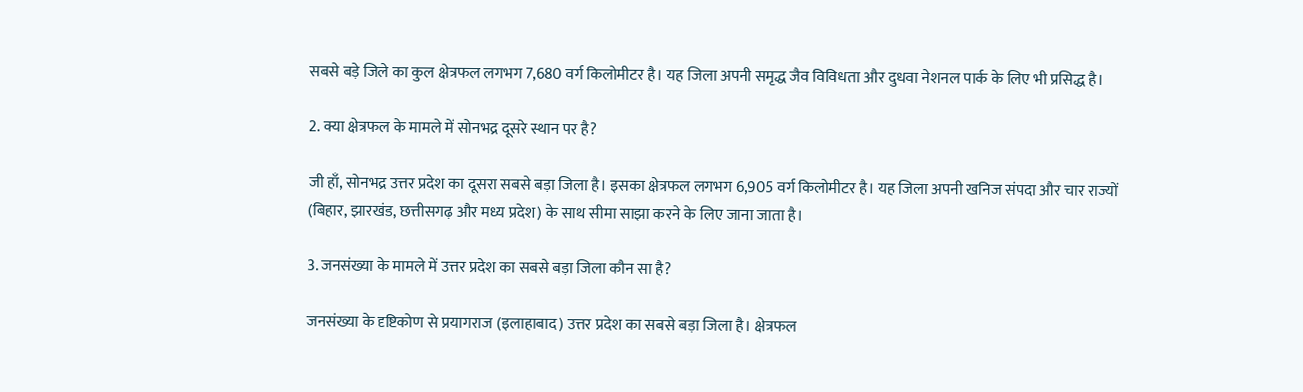सबसे बड़े जिले का कुल क्षेत्रफल लगभग 7,680 वर्ग किलोमीटर है। यह जिला अपनी समृद्ध जैव विविधता और दुधवा नेशनल पार्क के लिए भी प्रसिद्ध है।

2. क्या क्षेत्रफल के मामले में सोनभद्र दूसरे स्थान पर है?

जी हाँ, सोनभद्र उत्तर प्रदेश का दूसरा सबसे बड़ा जिला है। इसका क्षेत्रफल लगभग 6,905 वर्ग किलोमीटर है। यह जिला अपनी खनिज संपदा और चार राज्यों (बिहार, झारखंड, छत्तीसगढ़ और मध्य प्रदेश) के साथ सीमा साझा करने के लिए जाना जाता है।

3. जनसंख्या के मामले में उत्तर प्रदेश का सबसे बड़ा जिला कौन सा है?

जनसंख्या के दृष्टिकोण से प्रयागराज (इलाहाबाद) उत्तर प्रदेश का सबसे बड़ा जिला है। क्षेत्रफल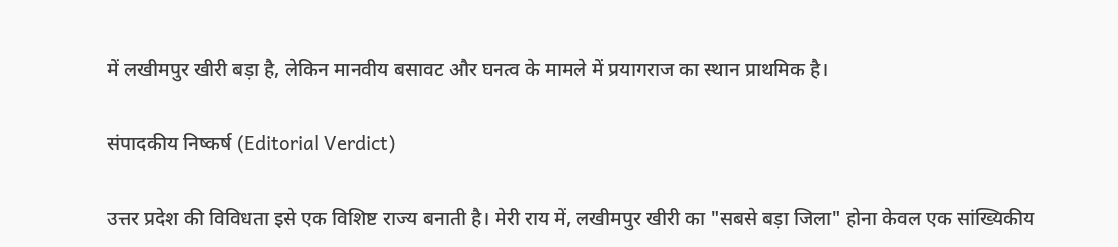में लखीमपुर खीरी बड़ा है, लेकिन मानवीय बसावट और घनत्व के मामले में प्रयागराज का स्थान प्राथमिक है।

संपादकीय निष्कर्ष (Editorial Verdict)

उत्तर प्रदेश की विविधता इसे एक विशिष्ट राज्य बनाती है। मेरी राय में, लखीमपुर खीरी का "सबसे बड़ा जिला" होना केवल एक सांख्यिकीय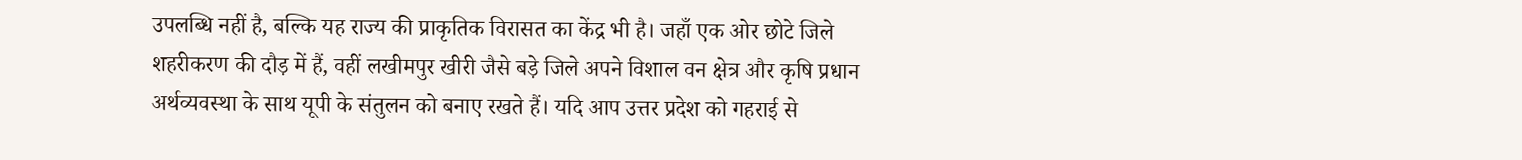उपलब्धि नहीं है, बल्कि यह राज्य की प्राकृतिक विरासत का केंद्र भी है। जहाँ एक ओर छोटे जिले शहरीकरण की दौड़ में हैं, वहीं लखीमपुर खीरी जैसे बड़े जिले अपने विशाल वन क्षेत्र और कृषि प्रधान अर्थव्यवस्था के साथ यूपी के संतुलन को बनाए रखते हैं। यदि आप उत्तर प्रदेश को गहराई से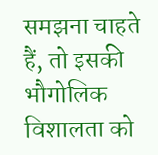समझना चाहते हैं, तो इसकी भौगोलिक विशालता को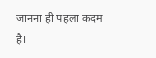जानना ही पहला कदम है।